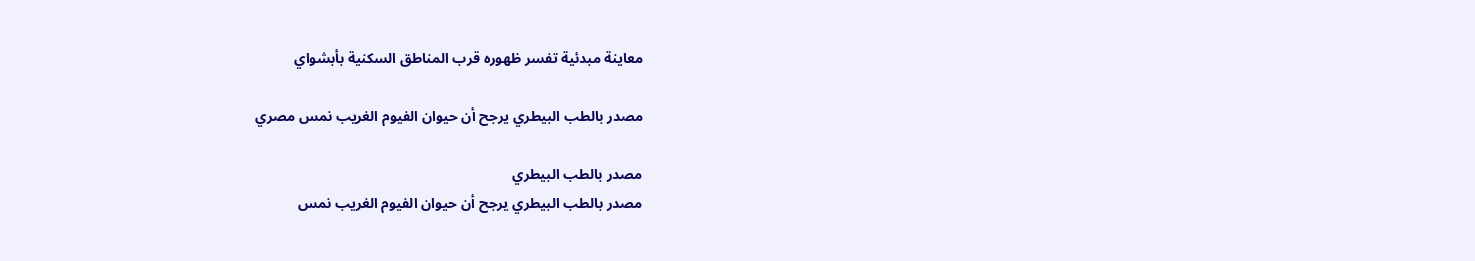معاينة مبدئية تفسر ظهوره قرب المناطق السكنية بأبشواي

مصدر بالطب البيطري يرجح أن حيوان الفيوم الغريب نمس مصري

مصدر بالطب البيطري
مصدر بالطب البيطري يرجح أن حيوان الفيوم الغريب نمس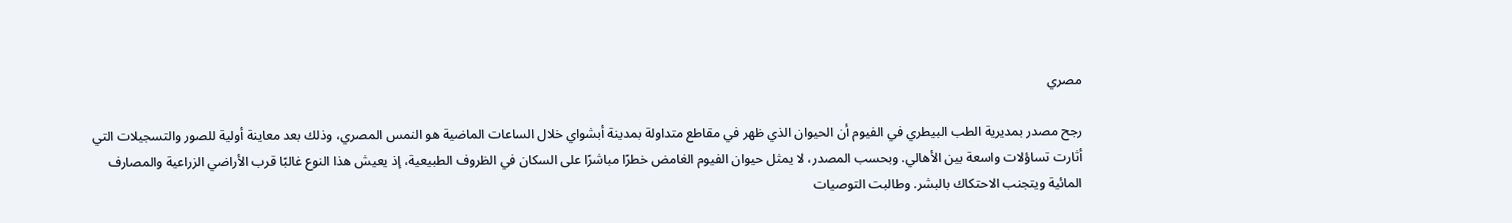مصري

رجح مصدر بمديرية الطب البيطري في الفيوم أن الحيوان الذي ظهر في مقاطع متداولة بمدينة أبشواي خلال الساعات الماضية هو النمس المصري، وذلك بعد معاينة أولية للصور والتسجيلات التي أثارت تساؤلات واسعة بين الأهالي. وبحسب المصدر، لا يمثل حيوان الفيوم الغامض خطرًا مباشرًا على السكان في الظروف الطبيعية، إذ يعيش هذا النوع غالبًا قرب الأراضي الزراعية والمصارف المائية ويتجنب الاحتكاك بالبشر. وطالبت التوصيات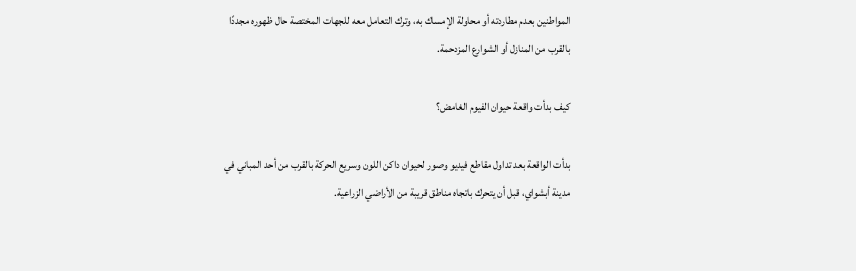المواطنين بعدم مطاردته أو محاولة الإمساك به، وترك التعامل معه للجهات المختصة حال ظهوره مجددًا بالقرب من المنازل أو الشوارع المزدحمة.

كيف بدأت واقعة حيوان الفيوم الغامض؟

بدأت الواقعة بعد تداول مقاطع فيديو وصور لحيوان داكن اللون وسريع الحركة بالقرب من أحد المباني في مدينة أبشواي، قبل أن يتحرك باتجاه مناطق قريبة من الأراضي الزراعية.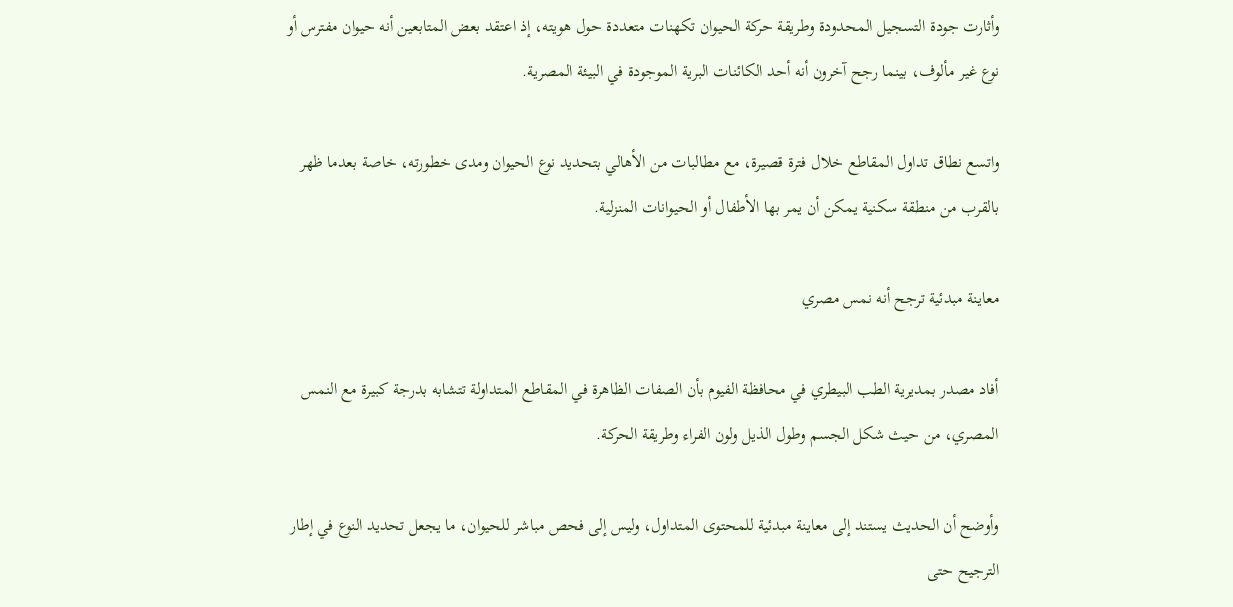وأثارت جودة التسجيل المحدودة وطريقة حركة الحيوان تكهنات متعددة حول هويته، إذ اعتقد بعض المتابعين أنه حيوان مفترس أو نوع غير مألوف، بينما رجح آخرون أنه أحد الكائنات البرية الموجودة في البيئة المصرية.

واتسع نطاق تداول المقاطع خلال فترة قصيرة، مع مطالبات من الأهالي بتحديد نوع الحيوان ومدى خطورته، خاصة بعدما ظهر بالقرب من منطقة سكنية يمكن أن يمر بها الأطفال أو الحيوانات المنزلية.

معاينة مبدئية ترجح أنه نمس مصري

أفاد مصدر بمديرية الطب البيطري في محافظة الفيوم بأن الصفات الظاهرة في المقاطع المتداولة تتشابه بدرجة كبيرة مع النمس المصري، من حيث شكل الجسم وطول الذيل ولون الفراء وطريقة الحركة.

وأوضح أن الحديث يستند إلى معاينة مبدئية للمحتوى المتداول، وليس إلى فحص مباشر للحيوان، ما يجعل تحديد النوع في إطار الترجيح حتى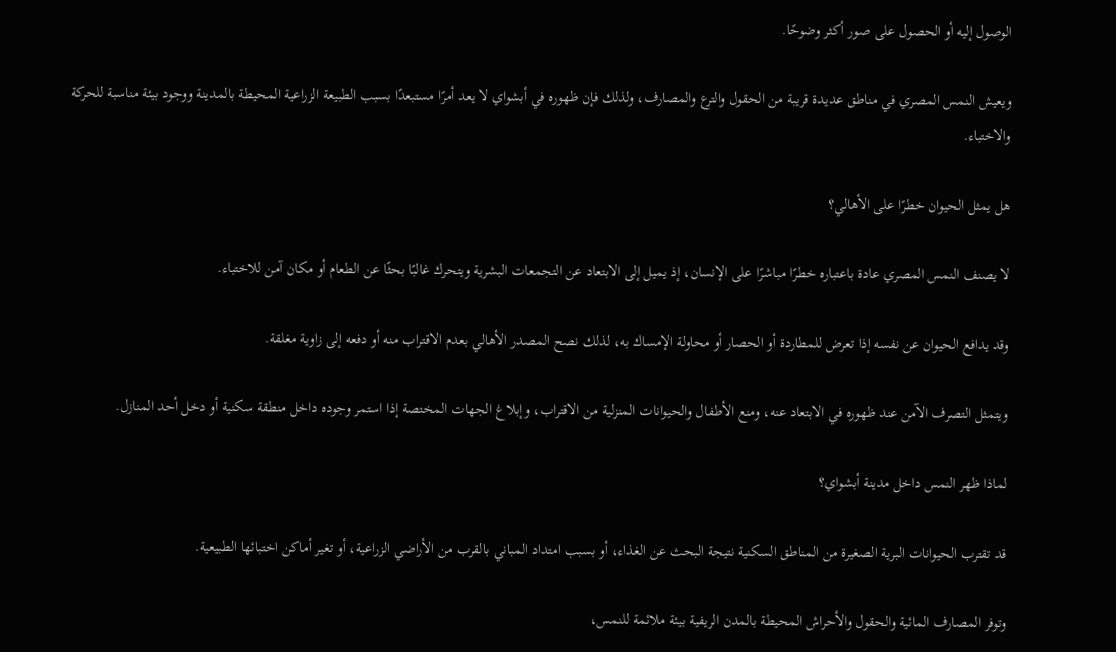الوصول إليه أو الحصول على صور أكثر وضوحًا.

ويعيش النمس المصري في مناطق عديدة قريبة من الحقول والترع والمصارف، ولذلك فإن ظهوره في أبشواي لا يعد أمرًا مستبعدًا بسبب الطبيعة الزراعية المحيطة بالمدينة ووجود بيئة مناسبة للحركة والاختباء.

هل يمثل الحيوان خطرًا على الأهالي؟

لا يصنف النمس المصري عادة باعتباره خطرًا مباشرًا على الإنسان، إذ يميل إلى الابتعاد عن التجمعات البشرية ويتحرك غالبًا بحثًا عن الطعام أو مكان آمن للاختباء.

وقد يدافع الحيوان عن نفسه إذا تعرض للمطاردة أو الحصار أو محاولة الإمساك به، لذلك نصح المصدر الأهالي بعدم الاقتراب منه أو دفعه إلى زاوية مغلقة.

ويتمثل التصرف الآمن عند ظهوره في الابتعاد عنه، ومنع الأطفال والحيوانات المنزلية من الاقتراب، وإبلاغ الجهات المختصة إذا استمر وجوده داخل منطقة سكنية أو دخل أحد المنازل.

لماذا ظهر النمس داخل مدينة أبشواي؟

قد تقترب الحيوانات البرية الصغيرة من المناطق السكنية نتيجة البحث عن الغذاء، أو بسبب امتداد المباني بالقرب من الأراضي الزراعية، أو تغير أماكن اختبائها الطبيعية.

وتوفر المصارف المائية والحقول والأحراش المحيطة بالمدن الريفية بيئة ملائمة للنمس،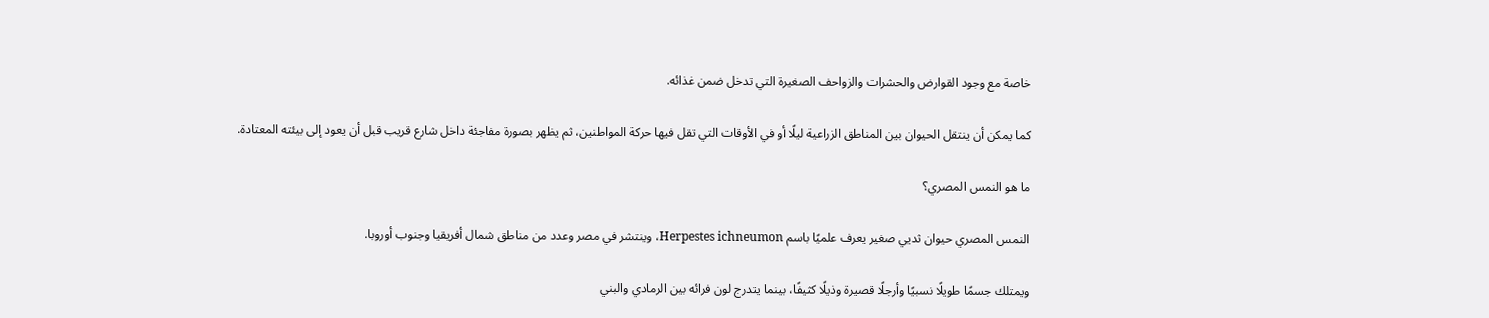خاصة مع وجود القوارض والحشرات والزواحف الصغيرة التي تدخل ضمن غذائه.

كما يمكن أن ينتقل الحيوان بين المناطق الزراعية ليلًا أو في الأوقات التي تقل فيها حركة المواطنين، ثم يظهر بصورة مفاجئة داخل شارع قريب قبل أن يعود إلى بيئته المعتادة.

ما هو النمس المصري؟

النمس المصري حيوان ثديي صغير يعرف علميًا باسم Herpestes ichneumon، وينتشر في مصر وعدد من مناطق شمال أفريقيا وجنوب أوروبا.

ويمتلك جسمًا طويلًا نسبيًا وأرجلًا قصيرة وذيلًا كثيفًا، بينما يتدرج لون فرائه بين الرمادي والبني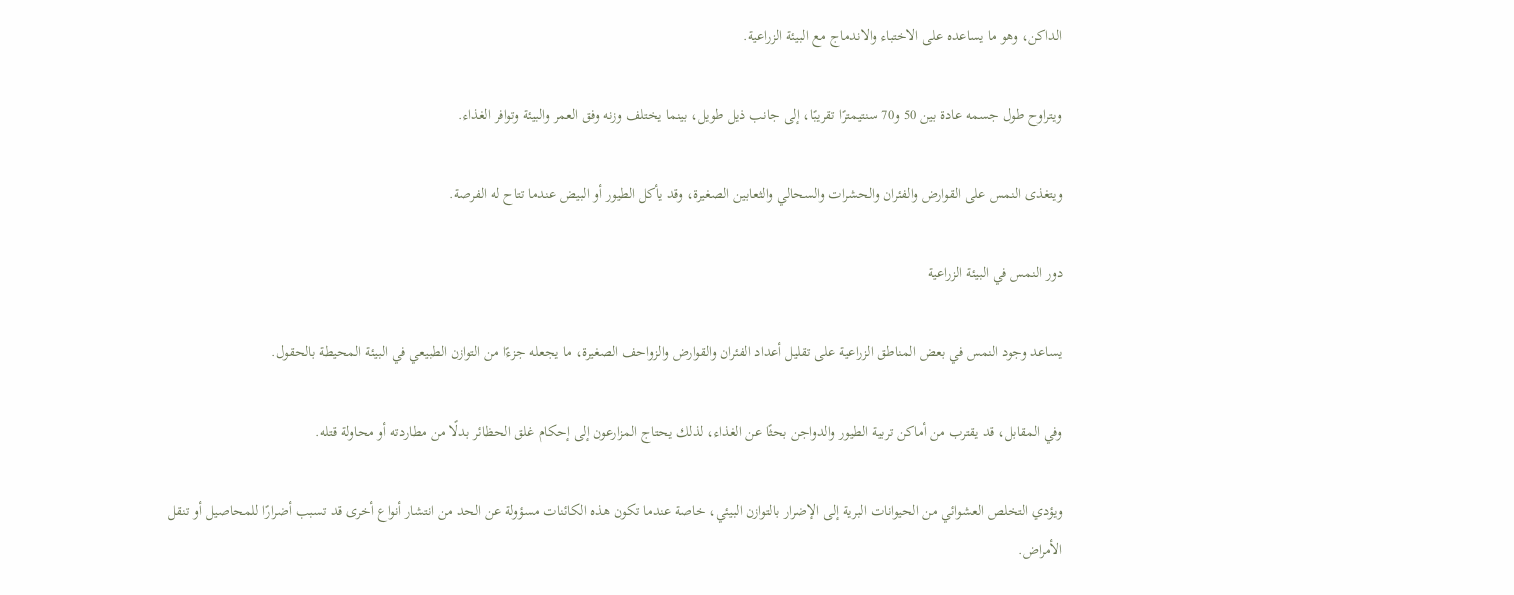الداكن، وهو ما يساعده على الاختباء والاندماج مع البيئة الزراعية.

ويتراوح طول جسمه عادة بين 50 و70 سنتيمترًا تقريبًا، إلى جانب ذيل طويل، بينما يختلف وزنه وفق العمر والبيئة وتوافر الغذاء.

ويتغذى النمس على القوارض والفئران والحشرات والسحالي والثعابين الصغيرة، وقد يأكل الطيور أو البيض عندما تتاح له الفرصة.

دور النمس في البيئة الزراعية

يساعد وجود النمس في بعض المناطق الزراعية على تقليل أعداد الفئران والقوارض والزواحف الصغيرة، ما يجعله جزءًا من التوازن الطبيعي في البيئة المحيطة بالحقول.

وفي المقابل، قد يقترب من أماكن تربية الطيور والدواجن بحثًا عن الغذاء، لذلك يحتاج المزارعون إلى إحكام غلق الحظائر بدلًا من مطاردته أو محاولة قتله.

ويؤدي التخلص العشوائي من الحيوانات البرية إلى الإضرار بالتوازن البيئي، خاصة عندما تكون هذه الكائنات مسؤولة عن الحد من انتشار أنواع أخرى قد تسبب أضرارًا للمحاصيل أو تنقل الأمراض.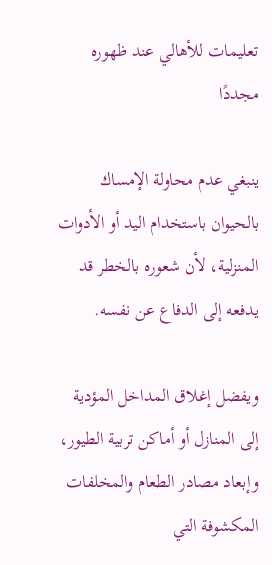تعليمات للأهالي عند ظهوره مجددًا

ينبغي عدم محاولة الإمساك بالحيوان باستخدام اليد أو الأدوات المنزلية، لأن شعوره بالخطر قد يدفعه إلى الدفاع عن نفسه.

ويفضل إغلاق المداخل المؤدية إلى المنازل أو أماكن تربية الطيور، وإبعاد مصادر الطعام والمخلفات المكشوفة التي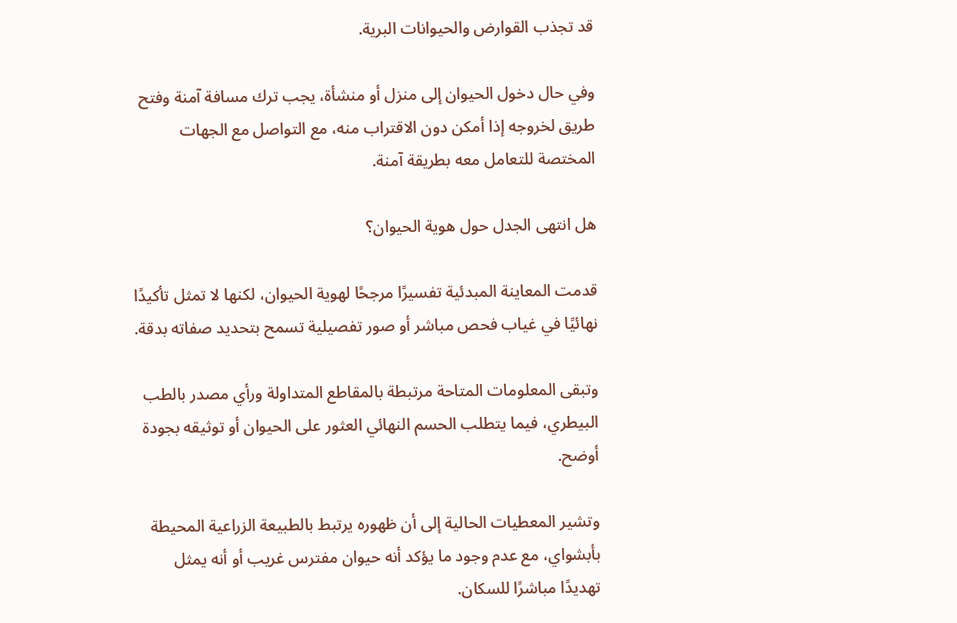قد تجذب القوارض والحيوانات البرية.

وفي حال دخول الحيوان إلى منزل أو منشأة، يجب ترك مسافة آمنة وفتح طريق لخروجه إذا أمكن دون الاقتراب منه، مع التواصل مع الجهات المختصة للتعامل معه بطريقة آمنة.

هل انتهى الجدل حول هوية الحيوان؟

قدمت المعاينة المبدئية تفسيرًا مرجحًا لهوية الحيوان، لكنها لا تمثل تأكيدًا نهائيًا في غياب فحص مباشر أو صور تفصيلية تسمح بتحديد صفاته بدقة.

وتبقى المعلومات المتاحة مرتبطة بالمقاطع المتداولة ورأي مصدر بالطب البيطري، فيما يتطلب الحسم النهائي العثور على الحيوان أو توثيقه بجودة أوضح.

وتشير المعطيات الحالية إلى أن ظهوره يرتبط بالطبيعة الزراعية المحيطة بأبشواي، مع عدم وجود ما يؤكد أنه حيوان مفترس غريب أو أنه يمثل تهديدًا مباشرًا للسكان.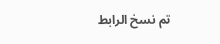تم نسخ الرابط